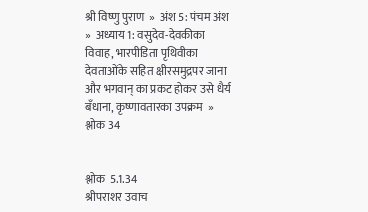श्री विष्णु पुराण  »  अंश 5: पंचम अंश  »  अध्याय 1: वसुदेव-देवकीका विवाह, भारपीडिता पृथिवीका देवताओंके सहित क्षीरसमुद्रपर जाना और भगवान् का प्रकट होकर उसे धैर्य बँधाना, कृष्णावतारका उपक्रम  »  श्लोक 34


श्लोक  5.1.34
श्रीपराशर उवाच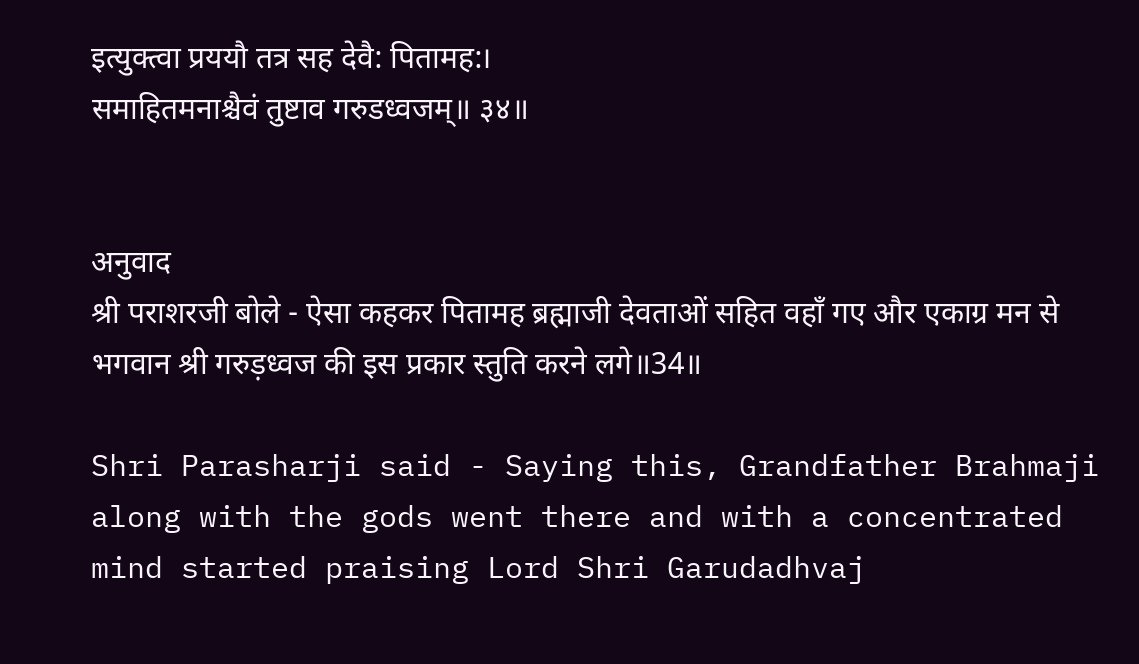इत्युक्त्वा प्रययौ तत्र सह देवै: पितामह:।
समाहितमनाश्चैवं तुष्टाव गरुडध्वजम्॥ ३४॥


अनुवाद
श्री पराशरजी बोले - ऐसा कहकर पितामह ब्रह्माजी देवताओं सहित वहाँ गए और एकाग्र मन से भगवान श्री गरुड़ध्वज की इस प्रकार स्तुति करने लगे॥34॥

Shri Parasharji said - Saying this, Grandfather Brahmaji along with the gods went there and with a concentrated mind started praising Lord Shri Garudadhvaj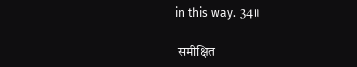in this way. 34॥

 समीक्षित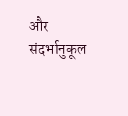और संदर्भानुकूल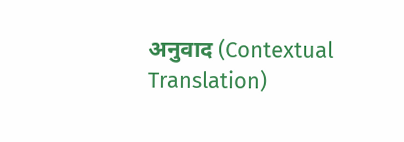अनुवाद (Contextual Translation)